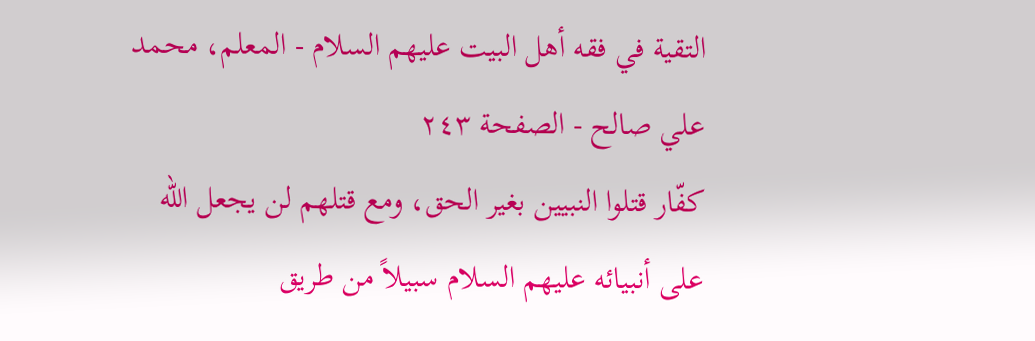التقية في فقه أهل البيت عليهم السلام - المعلم، محمد علي صالح - الصفحة ٢٤٣
كفّار قتلوا النبيين بغير الحق، ومع قتلهم لن يجعل الله على أنبيائه عليهم السلام سبيلاً من طريق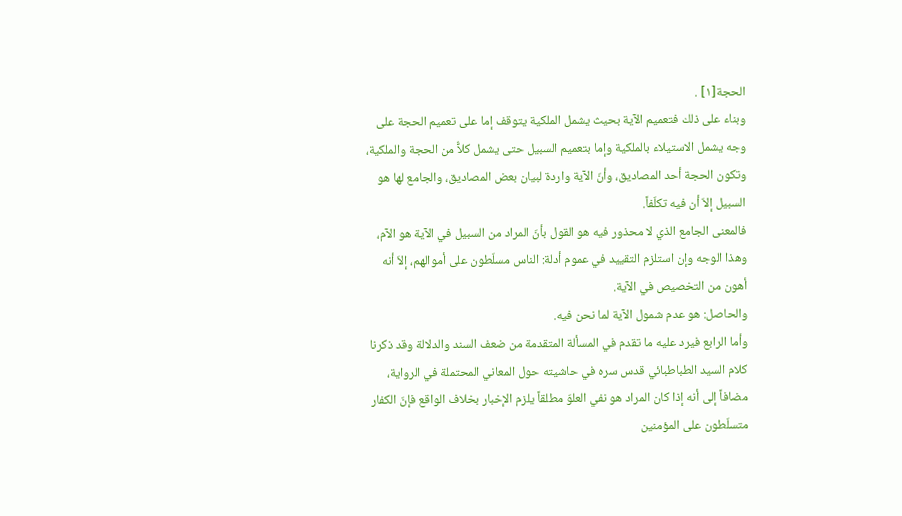الحجة[١] .
وبناء على ذلك فتعميم الآية بحيث يشمل الملكية يتوقف إما على تعميم الحجة على وجه يشمل الاستيلاء بالملكية وإما بتعميم السبيل حتى يشمل كلاًّ من الحجة والملكية، وتكون الحجة أحد المصاديق، وأنّ الآية واردة لبيان بعض المصاديق، والجامع لها هو السبيل إلاّ أن فيه تكلّفاً.
فالمعنى الجامع الذي لا محذور فيه هو القول بأنّ المراد من السبيل في الآية هو الآم، وهذا الوجه وإن استلزم التقييد في عموم أدلة: الناس مسلّطون على أموالهم، إلاّ أنه أهون من التخصيص في الآية.
والحاصل: هو عدم شمول الآية لما نحن فيه.
وأما الرابع فيرد عليه ما تقدم في المسألة المتقدمة من ضعف السند والدلالة وقد ذكرنا كلام السيد الطباطبائي قدس سره في حاشيته حول المعاني المحتملة في الرواية، مضافاً إلى أنه إذا كان المراد هو نفي العلوّ مطلقاً يلزم الإخبار بخلاف الواقع فإنّ الكفار متسلّطون على المؤمنين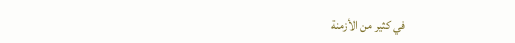في كثير من الأزمنة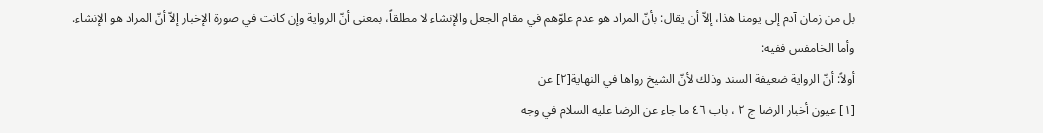بل من زمان آدم إلى يومنا هذا، إلاّ أن يقال: بأنّ المراد هو عدم علوّهم في مقام الجعل والإنشاء لا مطلقاً، بمعنى أنّ الرواية وإن كانت في صورة الإخبار إلاّ أنّ المراد هو الإنشاء.
وأما الخامفس ففيه:
أولاً: أنّ الرواية ضعيفة السند وذلك لأنّ الشيخ رواها في النهاية[٢] عن
[١] عيون أخبار الرضا ج ٢ ، باب ٤٦ ما جاء عن الرضا عليه السلام في وجه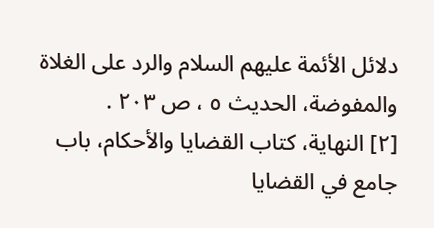دلائل الأئمة عليهم السلام والرد على الغلاة والمفوضة، الحديث ٥ ، ص ٢٠٣ .
[٢] النهاية، كتاب القضايا والأحكام، باب جامع في القضايا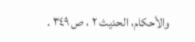والأحكام، الحديث ٢ ، ص ٣٤٩ .